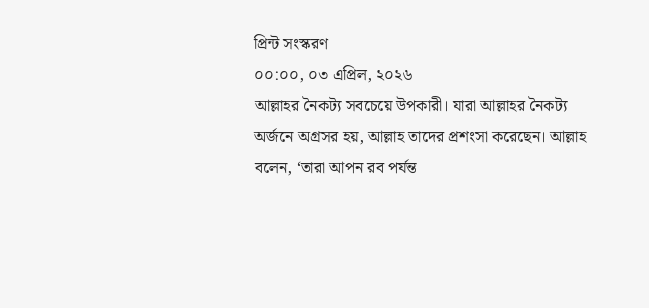প্রিন্ট সংস্করণ
০০:০০, ০৩ এপ্রিল, ২০২৬
আল্লাহর নৈকট্য সবচেয়ে উপকারী। যারা আল্লাহর নৈকট্য অর্জনে অগ্রসর হয়, আল্লাহ তাদের প্রশংসা করেছেন। আল্লাহ বলেন, ‘তারা আপন রব পর্যন্ত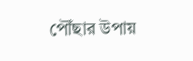পৌঁছার উপায়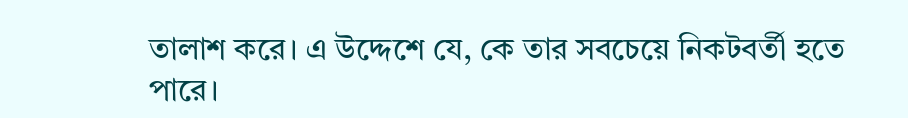তালাশ করে। এ উদ্দেশে যে, কে তার সবচেয়ে নিকটবর্তী হতে পারে।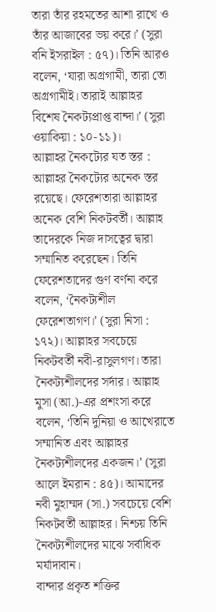তারা তাঁর রহমতের আশা রাখে ও তাঁর আজাবের ভয় করে।’ (সুরা বনি ইসরাইল : ৫৭)। তিনি আরও বলেন, ‘যারা অগ্রগামী, তারা তো অগ্রগামীই। তারাই আল্লাহর বিশেষ নৈকট্যপ্রাপ্ত বান্দা।’ (সুরা ওয়াকিয়া : ১০-১১)।
আল্লাহর নৈকট্যের যত স্তর : আল্লাহর নৈকট্যের অনেক স্তর রয়েছে। ফেরেশতারা আল্লাহর অনেক বেশি নিকটবর্তী। আল্লাহ তাদেরকে নিজ দাসত্বের দ্বারা সম্মানিত করেছেন। তিনি ফেরেশতাদের গুণ বর্ণনা করে বলেন, ‘নৈকট্যশীল ফেরেশতাগণ।’ (সুরা নিসা : ১৭২)। আল্লাহর সবচেয়ে নিকটবর্তী নবী-রাসুলগণ। তারা নৈকট্যশীলদের সর্দার। আল্লাহ মুসা (আ.)-এর প্রশংসা করে বলেন, ‘তিনি দুনিয়া ও আখেরাতে সম্মানিত এবং আল্লাহর নৈকট্যশীলদের একজন।’ (সুরা আলে ইমরান : ৪৫)। আমাদের নবী মুহাম্মদ (সা.) সবচেয়ে বেশি নিকটবর্তী আল্লাহর। নিশ্চয় তিনি নৈকট্যশীলদের মাঝে সর্বাধিক মর্যাদাবান।
বান্দার প্রকৃত শক্তির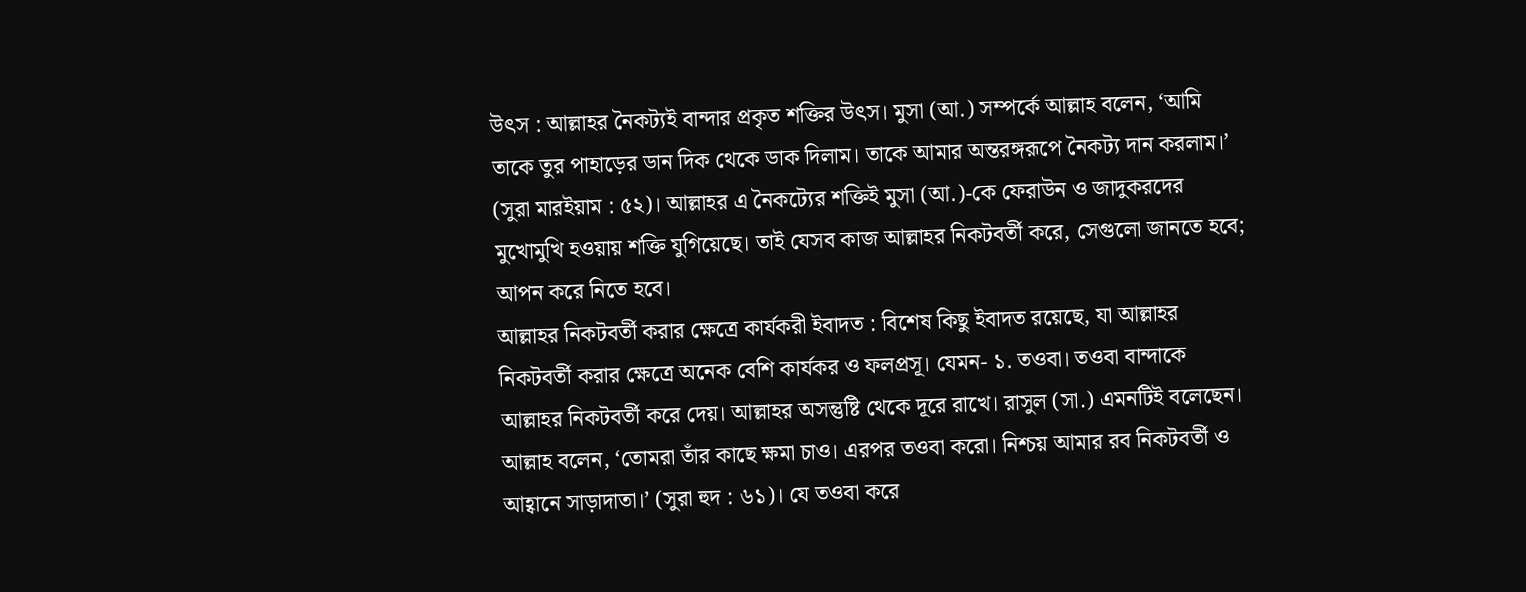উৎস : আল্লাহর নৈকট্যই বান্দার প্রকৃত শক্তির উৎস। মুসা (আ.) সম্পর্কে আল্লাহ বলেন, ‘আমি তাকে তুর পাহাড়ের ডান দিক থেকে ডাক দিলাম। তাকে আমার অন্তরঙ্গরূপে নৈকট্য দান করলাম।’ (সুরা মারইয়াম : ৫২)। আল্লাহর এ নৈকট্যের শক্তিই মুসা (আ.)-কে ফেরাউন ও জাদুকরদের মুখোমুখি হওয়ায় শক্তি যুগিয়েছে। তাই যেসব কাজ আল্লাহর নিকটবর্তী করে, সেগুলো জানতে হবে; আপন করে নিতে হবে।
আল্লাহর নিকটবর্তী করার ক্ষেত্রে কার্যকরী ইবাদত : বিশেষ কিছু ইবাদত রয়েছে, যা আল্লাহর নিকটবর্তী করার ক্ষেত্রে অনেক বেশি কার্যকর ও ফলপ্রসূ। যেমন- ১. তওবা। তওবা বান্দাকে আল্লাহর নিকটবর্তী করে দেয়। আল্লাহর অসন্তুষ্টি থেকে দূরে রাখে। রাসুল (সা.) এমনটিই বলেছেন। আল্লাহ বলেন, ‘তোমরা তাঁর কাছে ক্ষমা চাও। এরপর তওবা করো। নিশ্চয় আমার রব নিকটবর্তী ও আহ্বানে সাড়াদাতা।’ (সুরা হুদ : ৬১)। যে তওবা করে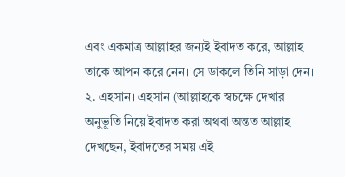এবং একমাত্র আল্লাহর জন্যই ইবাদত করে, আল্লাহ তাকে আপন করে নেন। সে ডাকলে তিনি সাড়া দেন।
২. এহসান। এহসান (আল্লাহকে স্বচক্ষে দেখার অনুভূতি নিয়ে ইবাদত করা অথবা অন্তত আল্লাহ দেখছেন, ইবাদতের সময় এই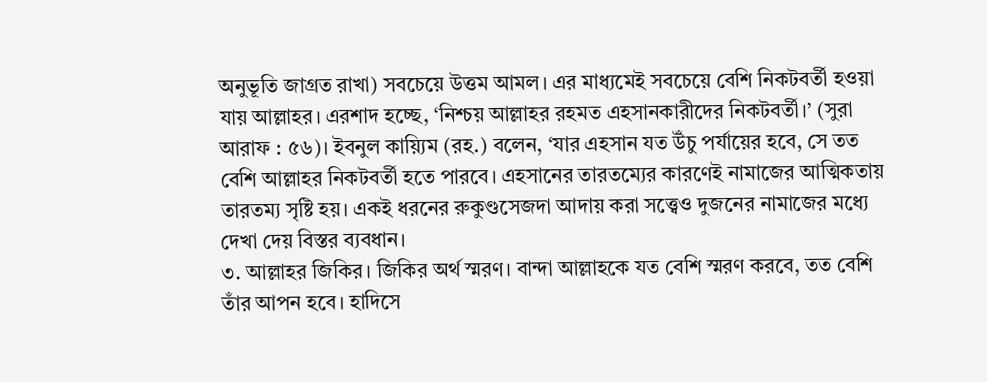অনুভূতি জাগ্রত রাখা) সবচেয়ে উত্তম আমল। এর মাধ্যমেই সবচেয়ে বেশি নিকটবর্তী হওয়া যায় আল্লাহর। এরশাদ হচ্ছে, ‘নিশ্চয় আল্লাহর রহমত এহসানকারীদের নিকটবর্তী।’ (সুরা আরাফ : ৫৬)। ইবনুল কায়্যিম (রহ.) বলেন, ‘যার এহসান যত উঁচু পর্যায়ের হবে, সে তত বেশি আল্লাহর নিকটবর্তী হতে পারবে। এহসানের তারতম্যের কারণেই নামাজের আত্মিকতায় তারতম্য সৃষ্টি হয়। একই ধরনের রুকুণ্ডসেজদা আদায় করা সত্ত্বেও দুজনের নামাজের মধ্যে দেখা দেয় বিস্তর ব্যবধান।
৩. আল্লাহর জিকির। জিকির অর্থ স্মরণ। বান্দা আল্লাহকে যত বেশি স্মরণ করবে, তত বেশি তাঁর আপন হবে। হাদিসে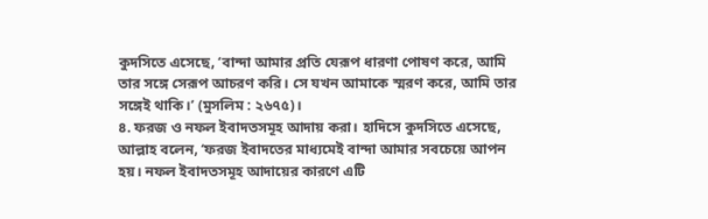কুদসিতে এসেছে, ‘বান্দা আমার প্রতি যেরূপ ধারণা পোষণ করে, আমি তার সঙ্গে সেরূপ আচরণ করি। সে যখন আমাকে স্মরণ করে, আমি তার সঙ্গেই থাকি।’ (মুসলিম : ২৬৭৫)।
৪. ফরজ ও নফল ইবাদতসমূহ আদায় করা। হাদিসে কুদসিতে এসেছে, আল্লাহ বলেন, ‘ফরজ ইবাদতের মাধ্যমেই বান্দা আমার সবচেয়ে আপন হয়। নফল ইবাদতসমূহ আদায়ের কারণে এটি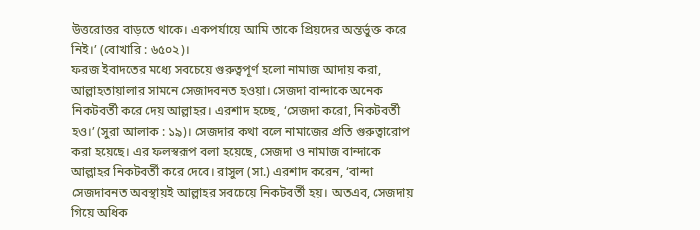উত্তরোত্তর বাড়তে থাকে। একপর্যায়ে আমি তাকে প্রিয়দের অন্তর্ভুক্ত করে নিই।’ (বোখারি : ৬৫০২)।
ফরজ ইবাদতের মধ্যে সবচেয়ে গুরুত্বপূর্ণ হলো নামাজ আদায় করা, আল্লাহতায়ালার সামনে সেজাদবনত হওয়া। সেজদা বান্দাকে অনেক নিকটবর্তী করে দেয় আল্লাহর। এরশাদ হচ্ছে, ‘সেজদা করো, নিকটবর্তী হও।’ (সুরা আলাক : ১৯)। সেজদার কথা বলে নামাজের প্রতি গুরুত্বারোপ করা হয়েছে। এর ফলস্বরূপ বলা হয়েছে, সেজদা ও নামাজ বান্দাকে আল্লাহর নিকটবর্তী করে দেবে। রাসুল (সা.) এরশাদ করেন, ‘বান্দা সেজদাবনত অবস্থায়ই আল্লাহর সবচেয়ে নিকটবর্তী হয়। অতএব, সেজদায় গিয়ে অধিক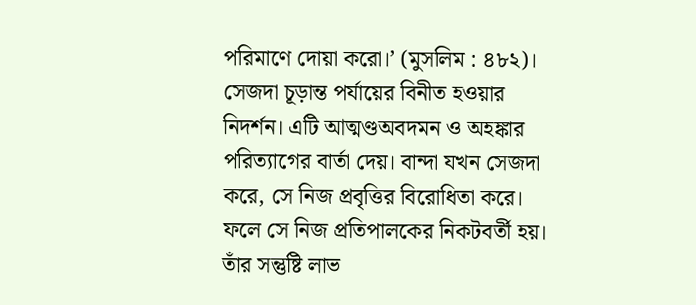পরিমাণে দোয়া করো।’ (মুসলিম : ৪৮২)। সেজদা চূড়ান্ত পর্যায়ের বিনীত হওয়ার নিদর্শন। এটি আত্মণ্ডঅবদমন ও অহঙ্কার পরিত্যাগের বার্তা দেয়। বান্দা যখন সেজদা করে, সে নিজ প্রবৃত্তির বিরোধিতা করে। ফলে সে নিজ প্রতিপালকের নিকটবর্তী হয়। তাঁর সন্তুষ্টি লাভ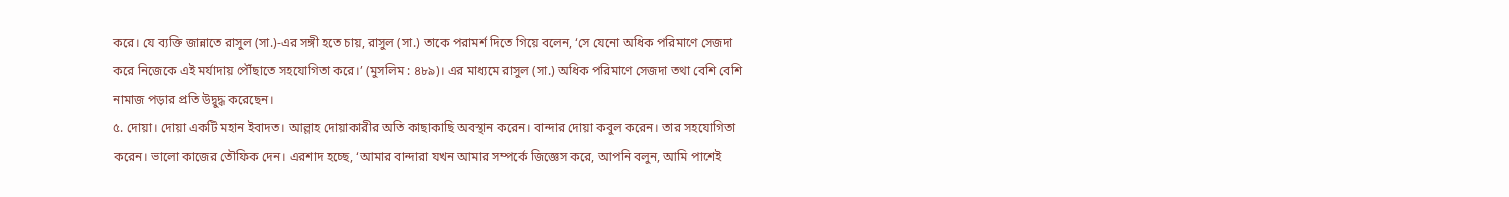করে। যে ব্যক্তি জান্নাতে রাসুল (সা.)-এর সঙ্গী হতে চায়, রাসুল (সা.) তাকে পরামর্শ দিতে গিয়ে বলেন, ‘সে যেনো অধিক পরিমাণে সেজদা করে নিজেকে এই মর্যাদায় পৌঁছাতে সহযোগিতা করে।’ (মুসলিম : ৪৮৯)। এর মাধ্যমে রাসুল (সা.) অধিক পরিমাণে সেজদা তথা বেশি বেশি নামাজ পড়ার প্রতি উদ্বুদ্ধ করেছেন।
৫. দোয়া। দোয়া একটি মহান ইবাদত। আল্লাহ দোয়াকারীর অতি কাছাকাছি অবস্থান করেন। বান্দার দোয়া কবুল করেন। তার সহযোগিতা করেন। ভালো কাজের তৌফিক দেন। এরশাদ হচ্ছে, ‘আমার বান্দারা যখন আমার সম্পর্কে জিজ্ঞেস করে, আপনি বলুন, আমি পাশেই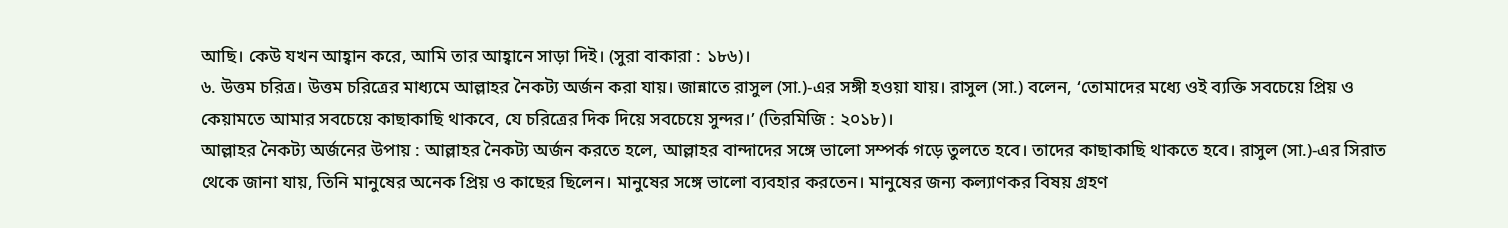আছি। কেউ যখন আহ্বান করে, আমি তার আহ্বানে সাড়া দিই। (সুরা বাকারা : ১৮৬)।
৬. উত্তম চরিত্র। উত্তম চরিত্রের মাধ্যমে আল্লাহর নৈকট্য অর্জন করা যায়। জান্নাতে রাসুল (সা.)-এর সঙ্গী হওয়া যায়। রাসুল (সা.) বলেন, ‘তোমাদের মধ্যে ওই ব্যক্তি সবচেয়ে প্রিয় ও কেয়ামতে আমার সবচেয়ে কাছাকাছি থাকবে, যে চরিত্রের দিক দিয়ে সবচেয়ে সুন্দর।’ (তিরমিজি : ২০১৮)।
আল্লাহর নৈকট্য অর্জনের উপায় : আল্লাহর নৈকট্য অর্জন করতে হলে, আল্লাহর বান্দাদের সঙ্গে ভালো সম্পর্ক গড়ে তুলতে হবে। তাদের কাছাকাছি থাকতে হবে। রাসুল (সা.)-এর সিরাত থেকে জানা যায়, তিনি মানুষের অনেক প্রিয় ও কাছের ছিলেন। মানুষের সঙ্গে ভালো ব্যবহার করতেন। মানুষের জন্য কল্যাণকর বিষয় গ্রহণ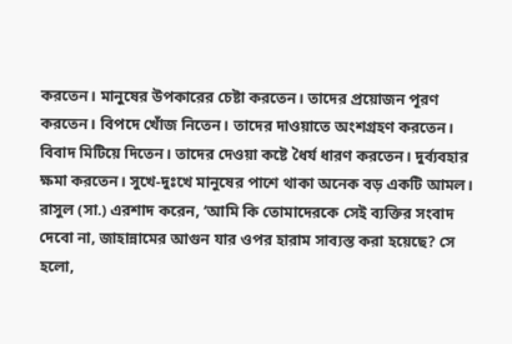করতেন। মানুষের উপকারের চেষ্টা করতেন। তাদের প্রয়োজন পূরণ করতেন। বিপদে খোঁজ নিতেন। তাদের দাওয়াতে অংশগ্রহণ করতেন। বিবাদ মিটিয়ে দিতেন। তাদের দেওয়া কষ্টে ধৈর্য ধারণ করতেন। দুর্ব্যবহার ক্ষমা করতেন। সুখে-দুঃখে মানুষের পাশে থাকা অনেক বড় একটি আমল। রাসুল (সা.) এরশাদ করেন, ‘আমি কি তোমাদেরকে সেই ব্যক্তির সংবাদ দেবো না, জাহান্নামের আগুন যার ওপর হারাম সাব্যস্ত করা হয়েছে? সে হলো,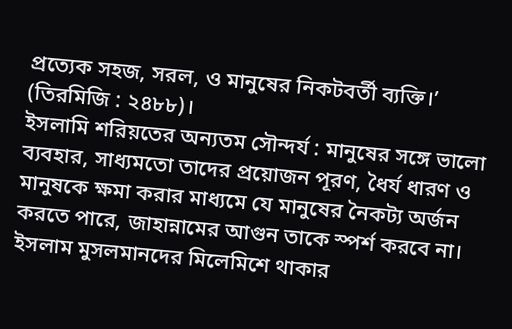প্রত্যেক সহজ, সরল, ও মানুষের নিকটবর্তী ব্যক্তি।’ (তিরমিজি : ২৪৮৮)।
ইসলামি শরিয়তের অন্যতম সৌন্দর্য : মানুষের সঙ্গে ভালো ব্যবহার, সাধ্যমতো তাদের প্রয়োজন পূরণ, ধৈর্য ধারণ ও মানুষকে ক্ষমা করার মাধ্যমে যে মানুষের নৈকট্য অর্জন করতে পারে, জাহান্নামের আগুন তাকে স্পর্শ করবে না। ইসলাম মুসলমানদের মিলেমিশে থাকার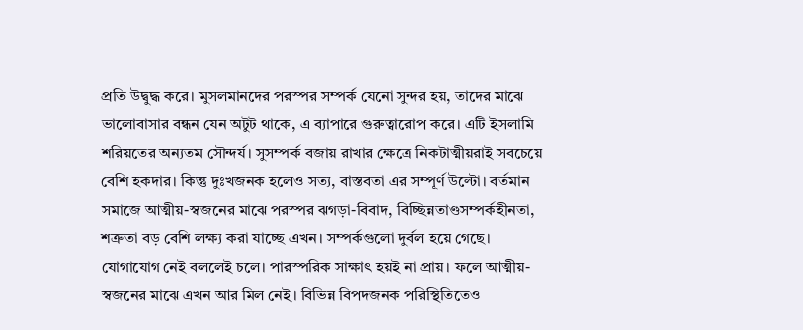প্রতি উদ্বুদ্ধ করে। মুসলমানদের পরস্পর সম্পর্ক যেনো সুন্দর হয়, তাদের মাঝে ভালোবাসার বন্ধন যেন অটুট থাকে, এ ব্যাপারে গুরুত্বারোপ করে। এটি ইসলামি শরিয়তের অন্যতম সৌন্দর্য। সুসম্পর্ক বজায় রাখার ক্ষেত্রে নিকটাত্মীয়রাই সবচেয়ে বেশি হকদার। কিন্তু দুঃখজনক হলেও সত্য, বাস্তবতা এর সম্পূর্ণ উল্টো। বর্তমান সমাজে আত্মীয়-স্বজনের মাঝে পরস্পর ঝগড়া-বিবাদ, বিচ্ছিন্নতাণ্ডসম্পর্কহীনতা, শত্রুতা বড় বেশি লক্ষ্য করা যাচ্ছে এখন। সম্পর্কগুলো দুর্বল হয়ে গেছে। যোগাযোগ নেই বললেই চলে। পারস্পরিক সাক্ষাৎ হয়ই না প্রায়। ফলে আত্মীয়-স্বজনের মাঝে এখন আর মিল নেই। বিভিন্ন বিপদজনক পরিস্থিতিতেও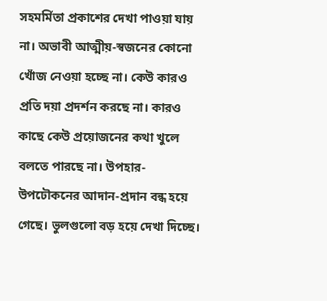সহমর্মিতা প্রকাশের দেখা পাওয়া যায় না। অভাবী আত্মীয়-স্বজনের কোনো খোঁজ নেওয়া হচ্ছে না। কেউ কারও প্রতি দয়া প্রদর্শন করছে না। কারও কাছে কেউ প্রয়োজনের কথা খুলে বলতে পারছে না। উপহার-উপঢৌকনের আদান-প্রদান বন্ধ হয়ে গেছে। ভুলগুলো বড় হয়ে দেখা দিচ্ছে।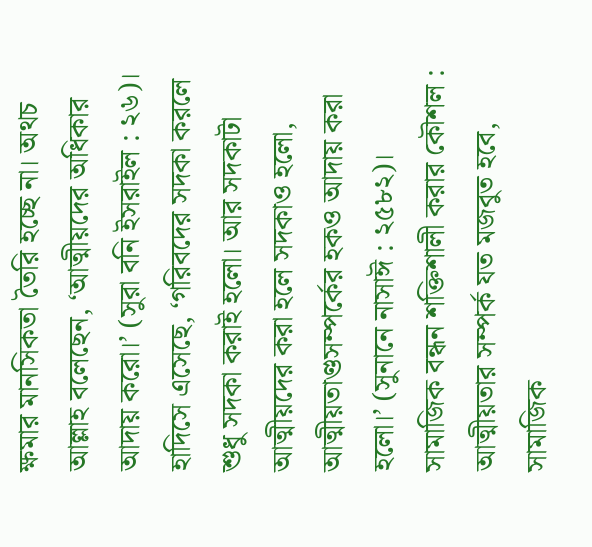ক্ষমার মানসিকতা তৈরি হচ্ছে না। অথচ আল্লাহ বলেছেন, ‘আত্মীয়দের অধিকার আদায় করো।’ (সুরা বনি ইসরাইল : ২৬)। হাদিসে এসেছে, ‘গরিবদের সদকা করলে শুধু সদকা করাই হলো। আর সদকাটা আত্মীয়দের করা হলে সদকাও হলো, আত্মীয়তাণ্ডসম্পর্কের হকও আদায় করা হলো।’ (সুনানে নাসাঈ : ২৫৮২)।
সামাজিক বন্ধন শক্তিশালী করার কৌশল : আত্মীয়তার সম্পর্ক যত মজবুত হবে, সামাজিক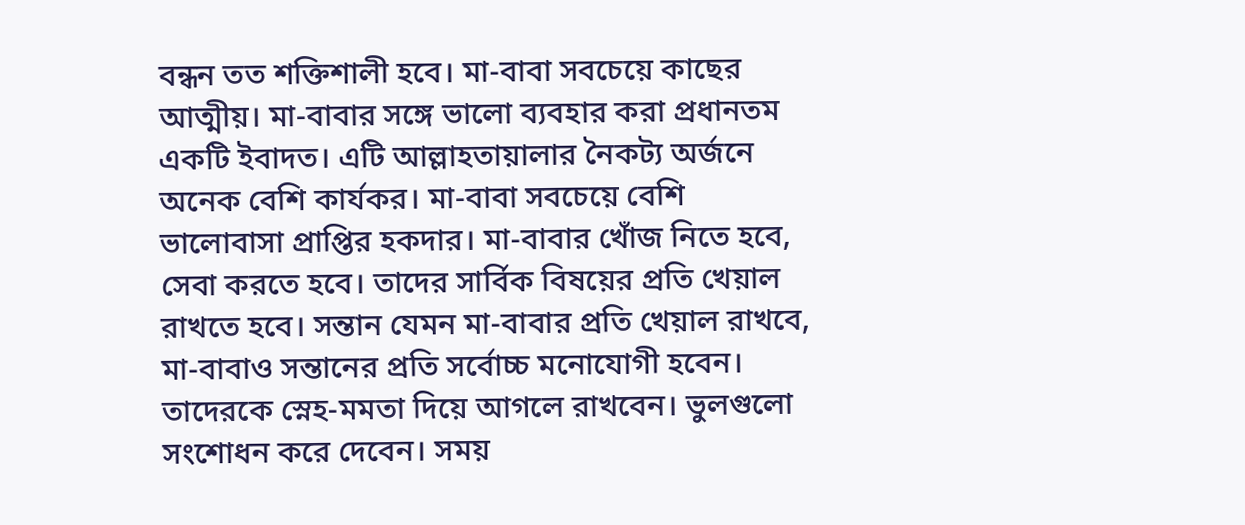বন্ধন তত শক্তিশালী হবে। মা-বাবা সবচেয়ে কাছের আত্মীয়। মা-বাবার সঙ্গে ভালো ব্যবহার করা প্রধানতম একটি ইবাদত। এটি আল্লাহতায়ালার নৈকট্য অর্জনে অনেক বেশি কার্যকর। মা-বাবা সবচেয়ে বেশি ভালোবাসা প্রাপ্তির হকদার। মা-বাবার খোঁজ নিতে হবে, সেবা করতে হবে। তাদের সার্বিক বিষয়ের প্রতি খেয়াল রাখতে হবে। সন্তান যেমন মা-বাবার প্রতি খেয়াল রাখবে, মা-বাবাও সন্তানের প্রতি সর্বোচ্চ মনোযোগী হবেন। তাদেরকে স্নেহ-মমতা দিয়ে আগলে রাখবেন। ভুলগুলো সংশোধন করে দেবেন। সময়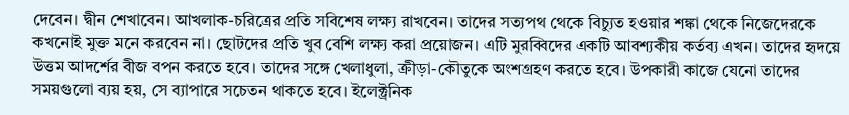দেবেন। দ্বীন শেখাবেন। আখলাক-চরিত্রের প্রতি সবিশেষ লক্ষ্য রাখবেন। তাদের সত্যপথ থেকে বিচ্যুত হওয়ার শঙ্কা থেকে নিজেদেরকে কখনোই মুক্ত মনে করবেন না। ছোটদের প্রতি খুব বেশি লক্ষ্য করা প্রয়োজন। এটি মুরব্বিদের একটি আবশ্যকীয় কর্তব্য এখন। তাদের হৃদয়ে উত্তম আদর্শের বীজ বপন করতে হবে। তাদের সঙ্গে খেলাধুলা, ক্রীড়া-কৌতুকে অংশগ্রহণ করতে হবে। উপকারী কাজে যেনো তাদের সময়গুলো ব্যয় হয়, সে ব্যাপারে সচেতন থাকতে হবে। ইলেক্ট্রনিক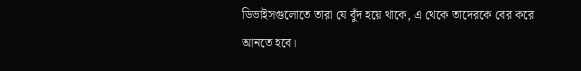ডিভাইসগুলোতে তারা যে বুঁদ হয়ে থাকে, এ থেকে তাদেরকে বের করে আনতে হবে।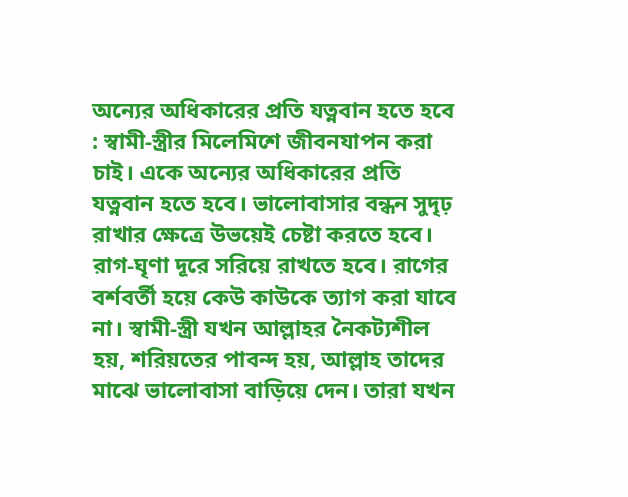অন্যের অধিকারের প্রতি যত্নবান হতে হবে : স্বামী-স্ত্রীর মিলেমিশে জীবনযাপন করা চাই। একে অন্যের অধিকারের প্রতি যত্নবান হতে হবে। ভালোবাসার বন্ধন সুদৃঢ় রাখার ক্ষেত্রে উভয়েই চেষ্টা করতে হবে। রাগ-ঘৃণা দূরে সরিয়ে রাখতে হবে। রাগের বর্শবর্তী হয়ে কেউ কাউকে ত্যাগ করা যাবে না। স্বামী-স্ত্রী যখন আল্লাহর নৈকট্যশীল হয়, শরিয়তের পাবন্দ হয়, আল্লাহ তাদের মাঝে ভালোবাসা বাড়িয়ে দেন। তারা যখন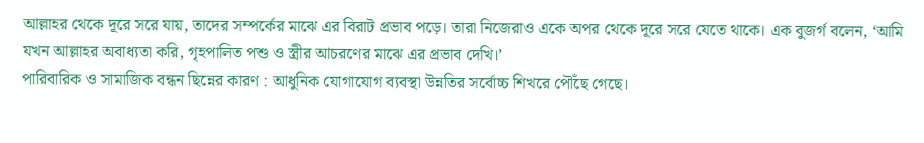আল্লাহর থেকে দূরে সরে যায়, তাদের সম্পর্কের মাঝে এর বিরাট প্রভাব পড়ে। তারা নিজেরাও একে অপর থেকে দূরে সরে যেতে থাকে। এক বুজর্গ বলেন, ‘আমি যখন আল্লাহর অবাধ্যতা করি, গৃহপালিত পশু ও স্ত্রীর আচরণের মাঝে এর প্রভাব দেখি।’
পারিবারিক ও সামাজিক বন্ধন ছিন্নের কারণ : আধুনিক যোগাযোগ ব্যবস্থা উন্নতির সর্বোচ্চ শিখরে পৌঁছে গেছে।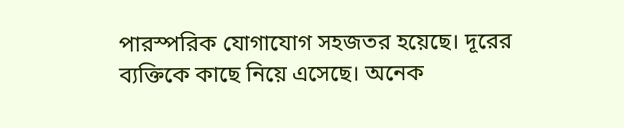পারস্পরিক যোগাযোগ সহজতর হয়েছে। দূরের ব্যক্তিকে কাছে নিয়ে এসেছে। অনেক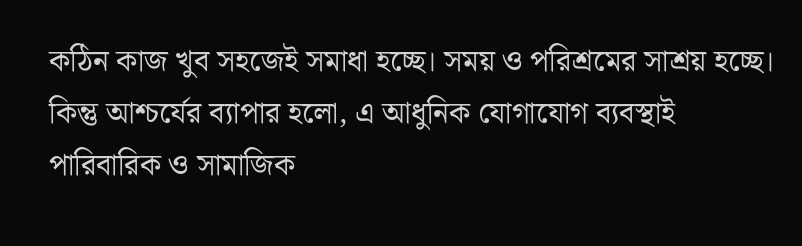কঠিন কাজ খুব সহজেই সমাধা হচ্ছে। সময় ও পরিশ্রমের সাশ্রয় হচ্ছে। কিন্তু আশ্চর্যের ব্যাপার হলো, এ আধুনিক যোগাযোগ ব্যবস্থাই পারিবারিক ও সামাজিক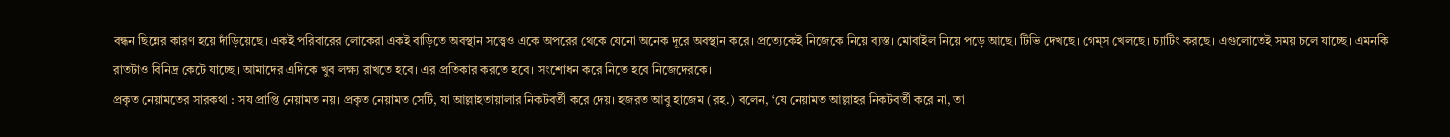বন্ধন ছিন্নের কারণ হয়ে দাঁড়িয়েছে। একই পরিবারের লোকেরা একই বাড়িতে অবস্থান সত্ত্বেও একে অপরের থেকে যেনো অনেক দূরে অবস্থান করে। প্রত্যেকেই নিজেকে নিয়ে ব্যস্ত। মোবাইল নিয়ে পড়ে আছে। টিভি দেখছে। গেম্স খেলছে। চ্যাটিং করছে। এগুলোতেই সময় চলে যাচ্ছে। এমনকি রাতটাও বিনিদ্র কেটে যাচ্ছে। আমাদের এদিকে খুব লক্ষ্য রাখতে হবে। এর প্রতিকার করতে হবে। সংশোধন করে নিতে হবে নিজেদেরকে।
প্রকৃত নেয়ামতের সারকথা : সয প্রাপ্তি নেয়ামত নয়। প্রকৃত নেয়ামত সেটি, যা আল্লাহতায়ালার নিকটবর্তী করে দেয়। হজরত আবু হাজেম (রহ.) বলেন, ‘যে নেয়ামত আল্লাহর নিকটবর্তী করে না, তা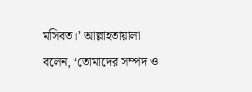মসিবত।’ আল্লাহতায়ালা বলেন, ‘তোমাদের সম্পদ ও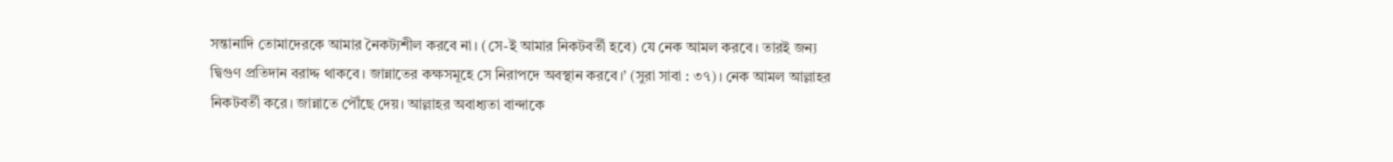সন্তানাদি তোমাদেরকে আমার নৈকট্যশীল করবে না। (সে-ই আমার নিকটবর্তী হবে) যে নেক আমল করবে। তারই জন্য দ্বিগুণ প্রতিদান বরাদ্দ থাকবে। জান্নাতের কক্ষসমূহে সে নিরাপদে অবস্থান করবে।’ (সুরা সাবা : ৩৭)। নেক আমল আল্লাহর নিকটবর্তী করে। জান্নাতে পৌঁছে দেয়। আল্লাহর অবাধ্যতা বান্দাকে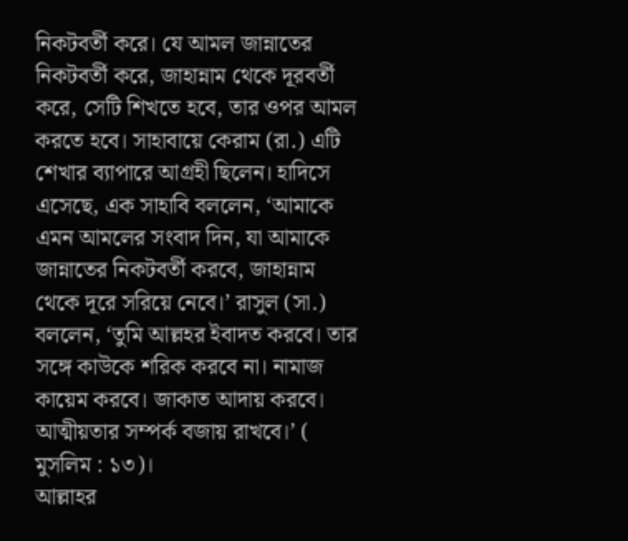নিকটবর্তী করে। যে আমল জান্নাতের নিকটবর্তী করে, জাহান্নাম থেকে দূরবর্তী করে, সেটি শিখতে হবে, তার ওপর আমল করতে হবে। সাহাবায়ে কেরাম (রা.) এটি শেখার ব্যাপারে আগ্রহী ছিলেন। হাদিসে এসেছে, এক সাহাবি বললেন, ‘আমাকে এমন আমলের সংবাদ দিন, যা আমাকে জান্নাতের নিকটবর্তী করবে, জাহান্নাম থেকে দূরে সরিয়ে নেবে।’ রাসুল (সা.) বললেন, ‘তুমি আল্লহর ইবাদত করবে। তার সঙ্গে কাউকে শরিক করবে না। নামাজ কায়েম করবে। জাকাত আদায় করবে। আত্মীয়তার সম্পর্ক বজায় রাখবে।’ ( মুসলিম : ১৩)।
আল্লাহর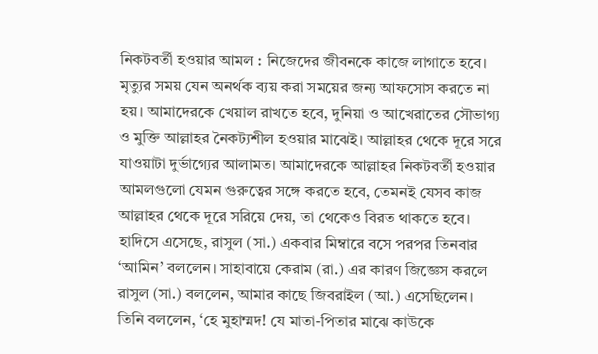নিকটবর্তী হওয়ার আমল : নিজেদের জীবনকে কাজে লাগাতে হবে। মৃত্যুর সময় যেন অনর্থক ব্যয় করা সময়ের জন্য আফসোস করতে না হয়। আমাদেরকে খেয়াল রাখতে হবে, দুনিয়া ও আখেরাতের সৌভাগ্য ও মুক্তি আল্লাহর নৈকট্যশীল হওয়ার মাঝেই। আল্লাহর থেকে দূরে সরে যাওয়াটা দুর্ভাগ্যের আলামত। আমাদেরকে আল্লাহর নিকটবর্তী হওয়ার আমলগুলো যেমন গুরুত্বের সঙ্গে করতে হবে, তেমনই যেসব কাজ আল্লাহর থেকে দূরে সরিয়ে দেয়, তা থেকেও বিরত থাকতে হবে। হাদিসে এসেছে, রাসুল (সা.) একবার মিম্বারে বসে পরপর তিনবার ‘আমিন’ বললেন। সাহাবায়ে কেরাম (রা.) এর কারণ জিজ্ঞেস করলে রাসুল (সা.) বললেন, আমার কাছে জিবরাইল (আ.) এসেছিলেন। তিনি বললেন, ‘হে মুহাম্মদ! যে মাতা-পিতার মাঝে কাউকে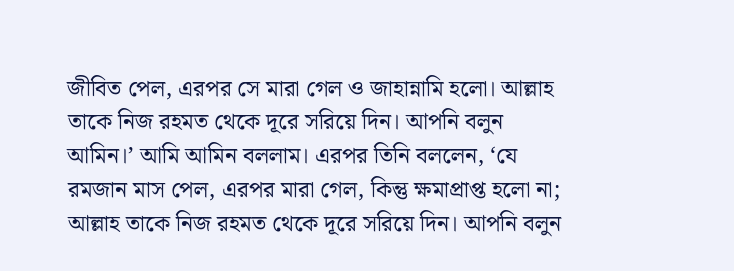জীবিত পেল, এরপর সে মারা গেল ও জাহান্নামি হলো। আল্লাহ তাকে নিজ রহমত থেকে দূরে সরিয়ে দিন। আপনি বলুন আমিন।’ আমি আমিন বললাম। এরপর তিনি বললেন, ‘যে রমজান মাস পেল, এরপর মারা গেল, কিন্তু ক্ষমাপ্রাপ্ত হলো না; আল্লাহ তাকে নিজ রহমত থেকে দূরে সরিয়ে দিন। আপনি বলুন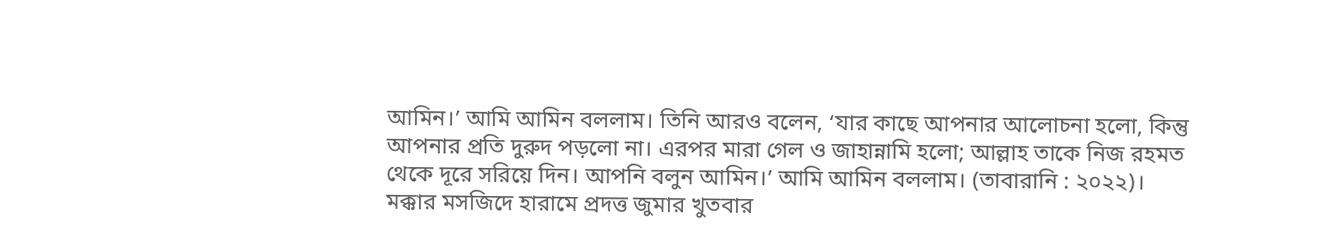আমিন।’ আমি আমিন বললাম। তিনি আরও বলেন, ‘যার কাছে আপনার আলোচনা হলো, কিন্তু আপনার প্রতি দুরুদ পড়লো না। এরপর মারা গেল ও জাহান্নামি হলো; আল্লাহ তাকে নিজ রহমত থেকে দূরে সরিয়ে দিন। আপনি বলুন আমিন।’ আমি আমিন বললাম। (তাবারানি : ২০২২)।
মক্কার মসজিদে হারামে প্রদত্ত জুমার খুতবার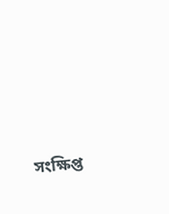সংক্ষিপ্ত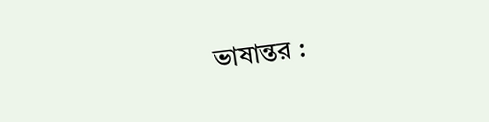ভাষান্তর :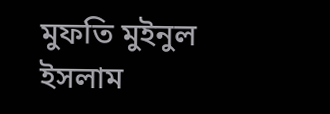মুফতি মুইনুল ইসলাম